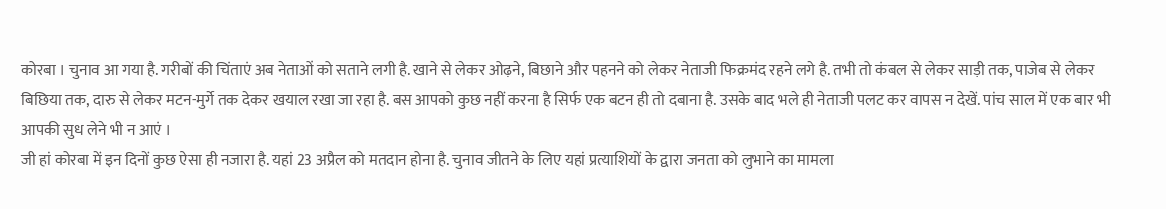कोरबा । चुनाव आ गया है. गरीबों की चिंताएं अब नेताओं को सताने लगी है. खाने से लेकर ओढ़ने, बिछाने और पहनने को लेकर नेताजी फिक्रमंद रहने लगे है. तभी तो कंबल से लेकर साड़ी तक, पाजेब से लेकर बिछिया तक, दारु से लेकर मटन-मुर्गे तक देकर खयाल रखा जा रहा है. बस आपको कुछ नहीं करना है सिर्फ एक बटन ही तो दबाना है. उसके बाद भले ही नेताजी पलट कर वापस न देखें. पांच साल में एक बार भी आपकी सुध लेने भी न आएं ।
जी हां कोरबा में इन दिनों कुछ ऐसा ही नजारा है. यहां 23 अप्रैल को मतदान होना है. चुनाव जीतने के लिए यहां प्रत्याशियों के द्वारा जनता को लुभाने का मामला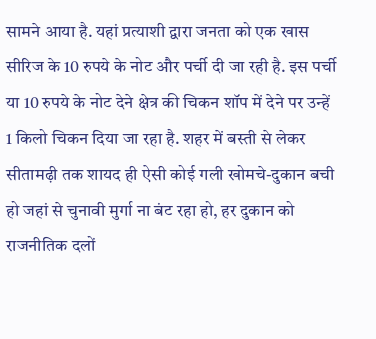सामने आया है. यहां प्रत्याशी द्वारा जनता को एक खास सीरिज के 10 रुपये के नोट और पर्ची दी जा रही है. इस पर्ची या 10 रुपये के नोट देने क्षेत्र की चिकन शॉप में देने पर उन्हें 1 किलो चिकन दिया जा रहा है. शहर में बस्ती से लेकर सीतामढ़ी तक शायद ही ऐसी कोई गली खोमचे-दुकान बची हो जहां से चुनावी मुर्गा ना बंट रहा हो, हर दुकान को राजनीतिक दलों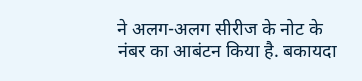ने अलग-अलग सीरीज के नोट के नंबर का आबंटन किया है. बकायदा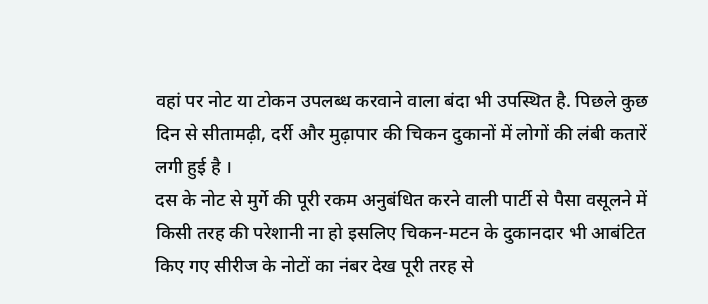वहां पर नोट या टोकन उपलब्ध करवाने वाला बंदा भी उपस्थित है. पिछले कुछ दिन से सीतामढ़ी, दर्री और मुढ़ापार की चिकन दुकानों में लोगों की लंबी कतारें लगी हुई है ।
दस के नोट से मुर्गे की पूरी रकम अनुबंधित करने वाली पार्टी से पैसा वसूलने में किसी तरह की परेशानी ना हो इसलिए चिकन-मटन के दुकानदार भी आबंटित किए गए सीरीज के नोटों का नंबर देख पूरी तरह से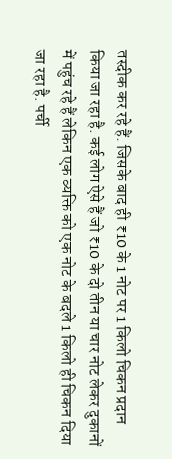तस्दीक कर रहे हैं. जिसके बाद ही ₹10 के 1 नोट पर 1 किलो चिकन प्रदान किया जा रहा है. कई लोग ऐसे हैं जो ₹10 के दो तीन या चार नोट लेकर दुकानों में पहुंच रहे हैं लेकिन एक व्यक्ति को एक नोट के बदले 1 किलो ही चिकन दिया जा रहा है. पर्ची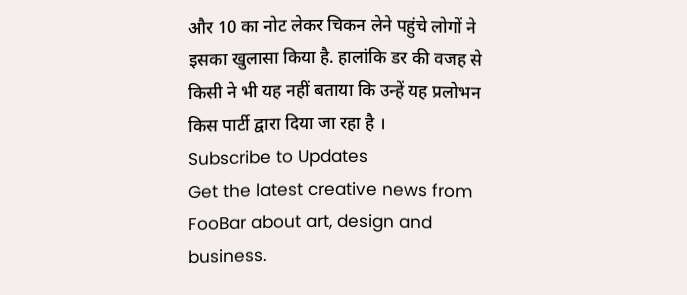और 10 का नोट लेकर चिकन लेने पहुंचे लोगों ने इसका खुलासा किया है. हालांकि डर की वजह से किसी ने भी यह नहीं बताया कि उन्हें यह प्रलोभन किस पार्टी द्वारा दिया जा रहा है ।
Subscribe to Updates
Get the latest creative news from FooBar about art, design and business.